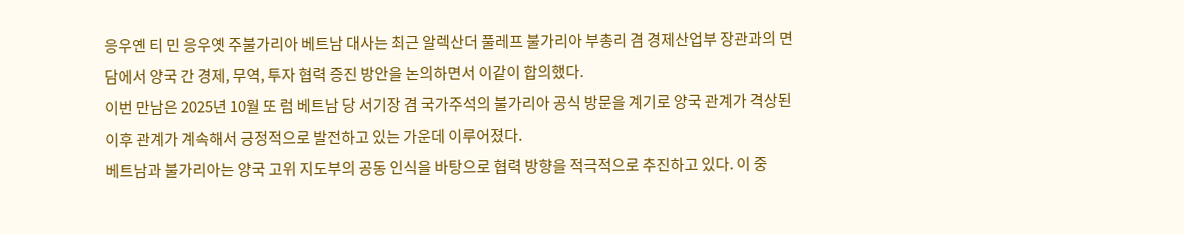응우옌 티 민 응우옛 주불가리아 베트남 대사는 최근 알렉산더 풀레프 불가리아 부총리 겸 경제산업부 장관과의 면담에서 양국 간 경제, 무역, 투자 협력 증진 방안을 논의하면서 이같이 합의했다.
이번 만남은 2025년 10월 또 럼 베트남 당 서기장 겸 국가주석의 불가리아 공식 방문을 계기로 양국 관계가 격상된 이후 관계가 계속해서 긍정적으로 발전하고 있는 가운데 이루어졌다.
베트남과 불가리아는 양국 고위 지도부의 공동 인식을 바탕으로 협력 방향을 적극적으로 추진하고 있다. 이 중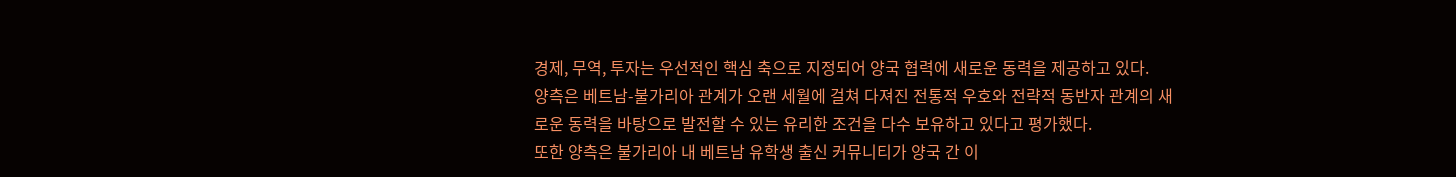경제, 무역, 투자는 우선적인 핵심 축으로 지정되어 양국 협력에 새로운 동력을 제공하고 있다.
양측은 베트남-불가리아 관계가 오랜 세월에 걸쳐 다져진 전통적 우호와 전략적 동반자 관계의 새로운 동력을 바탕으로 발전할 수 있는 유리한 조건을 다수 보유하고 있다고 평가했다.
또한 양측은 불가리아 내 베트남 유학생 출신 커뮤니티가 양국 간 이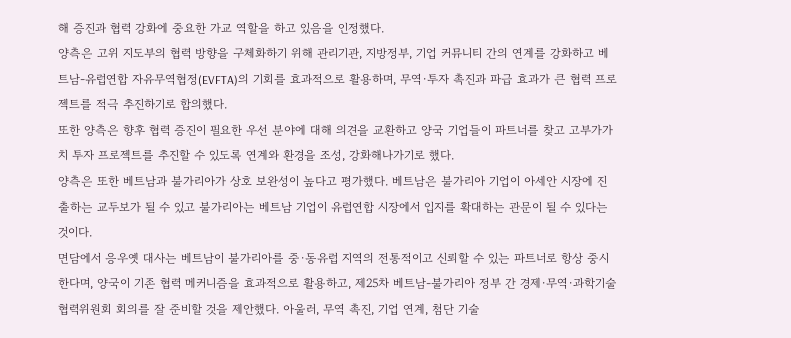해 증진과 협력 강화에 중요한 가교 역할을 하고 있음을 인정했다.
양측은 고위 지도부의 협력 방향을 구체화하기 위해 관리기관, 지방정부, 기업 커뮤니티 간의 연계를 강화하고 베트남-유럽연합 자유무역협정(EVFTA)의 기회를 효과적으로 활용하며, 무역·투자 촉진과 파급 효과가 큰 협력 프로젝트를 적극 추진하기로 합의했다.
또한 양측은 향후 협력 증진이 필요한 우선 분야에 대해 의견을 교환하고 양국 기업들이 파트너를 찾고 고부가가치 투자 프로젝트를 추진할 수 있도록 연계와 환경을 조성, 강화해나가기로 했다.
양측은 또한 베트남과 불가리아가 상호 보완성이 높다고 평가했다. 베트남은 불가리아 기업이 아세안 시장에 진출하는 교두보가 될 수 있고 불가리아는 베트남 기업이 유럽연합 시장에서 입지를 확대하는 관문이 될 수 있다는 것이다.
면담에서 응우옛 대사는 베트남이 불가리아를 중·동유럽 지역의 전통적이고 신뢰할 수 있는 파트너로 항상 중시한다며, 양국이 기존 협력 메커니즘을 효과적으로 활용하고, 제25차 베트남-불가리아 정부 간 경제·무역·과학기술 협력위원회 회의를 잘 준비할 것을 제안했다. 아울러, 무역 촉진, 기업 연계, 첨단 기술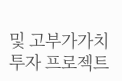및 고부가가치 투자 프로젝트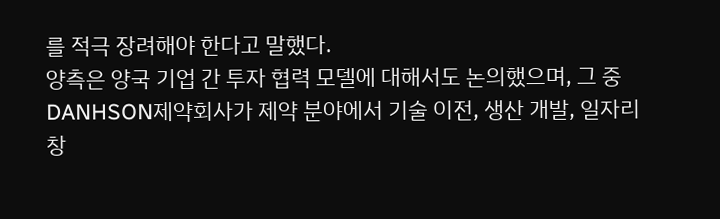를 적극 장려해야 한다고 말했다.
양측은 양국 기업 간 투자 협력 모델에 대해서도 논의했으며, 그 중 DANHSON제약회사가 제약 분야에서 기술 이전, 생산 개발, 일자리 창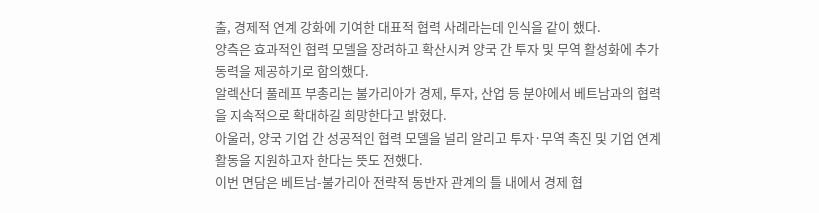출, 경제적 연계 강화에 기여한 대표적 협력 사례라는데 인식을 같이 했다.
양측은 효과적인 협력 모델을 장려하고 확산시켜 양국 간 투자 및 무역 활성화에 추가 동력을 제공하기로 합의했다.
알렉산더 풀레프 부총리는 불가리아가 경제, 투자, 산업 등 분야에서 베트남과의 협력을 지속적으로 확대하길 희망한다고 밝혔다.
아울러, 양국 기업 간 성공적인 협력 모델을 널리 알리고 투자·무역 촉진 및 기업 연계 활동을 지원하고자 한다는 뜻도 전했다.
이번 면담은 베트남-불가리아 전략적 동반자 관계의 틀 내에서 경제 협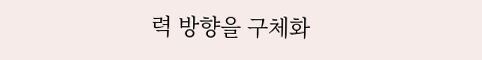력 방향을 구체화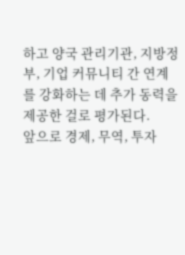하고 양국 관리기관, 지방정부, 기업 커뮤니티 간 연계를 강화하는 데 추가 동력을 제공한 걸로 평가된다.
앞으로 경제, 무역, 투자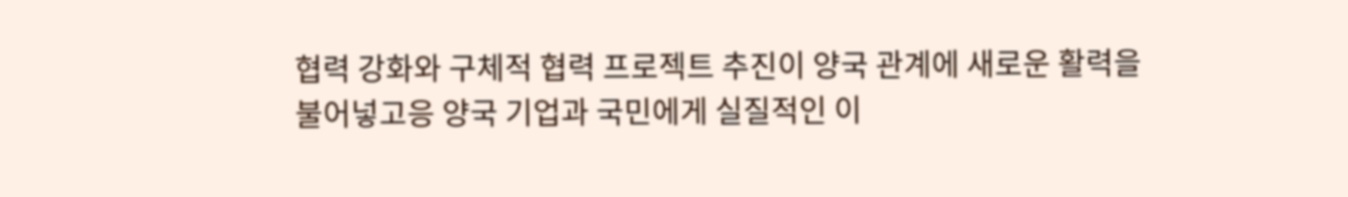협력 강화와 구체적 협력 프로젝트 추진이 양국 관계에 새로운 활력을 불어넣고응 양국 기업과 국민에게 실질적인 이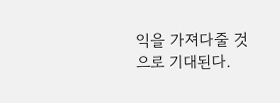익을 가져다줄 것으로 기대된다.